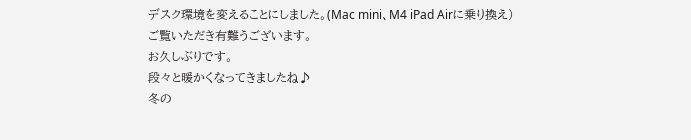デスク環境を変えることにしました。(Mac mini、M4 iPad Airに乗り換え)
ご覧いただき有難うございます。
お久しぶりです。
段々と暖かくなってきましたね♪
冬の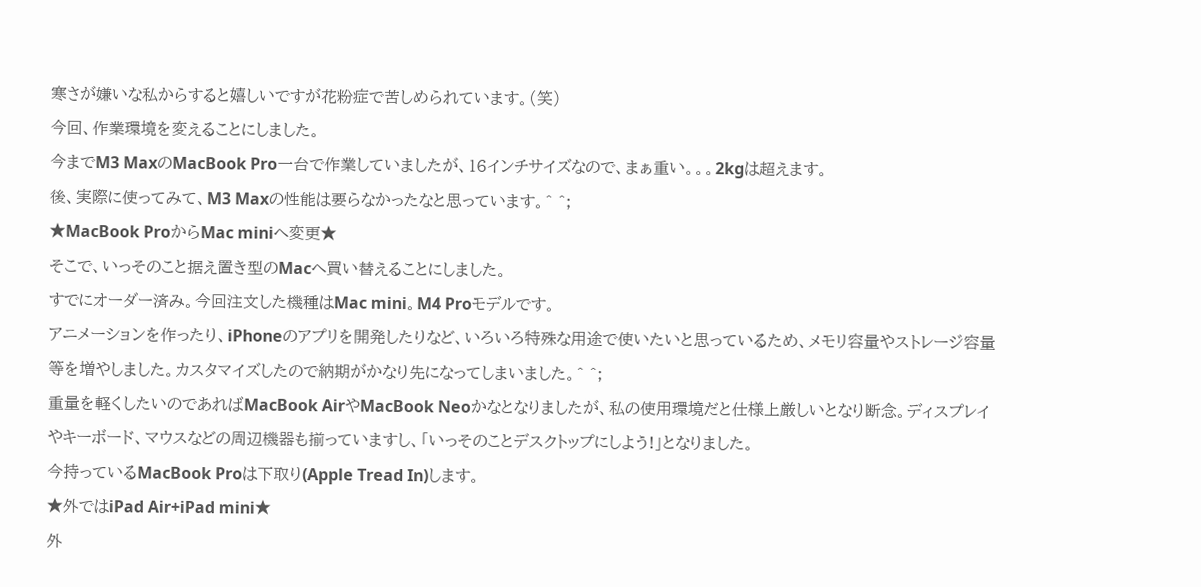寒さが嫌いな私からすると嬉しいですが花粉症で苦しめられています。(笑)
今回、作業環境を変えることにしました。
今までM3 MaxのMacBook Pro一台で作業していましたが、16インチサイズなので、まぁ重い。。。2kgは超えます。
後、実際に使ってみて、M3 Maxの性能は要らなかったなと思っています。^ ^;
★MacBook ProからMac miniへ変更★
そこで、いっそのこと据え置き型のMacへ買い替えることにしました。
すでにオーダー済み。今回注文した機種はMac mini。M4 Proモデルです。
アニメーションを作ったり、iPhoneのアプリを開発したりなど、いろいろ特殊な用途で使いたいと思っているため、メモリ容量やストレージ容量等を増やしました。カスタマイズしたので納期がかなり先になってしまいました。^ ^;
重量を軽くしたいのであればMacBook AirやMacBook Neoかなとなりましたが、私の使用環境だと仕様上厳しいとなり断念。ディスプレイやキーボード、マウスなどの周辺機器も揃っていますし、「いっそのことデスクトップにしよう!」となりました。
今持っているMacBook Proは下取り(Apple Tread In)します。
★外ではiPad Air+iPad mini★
外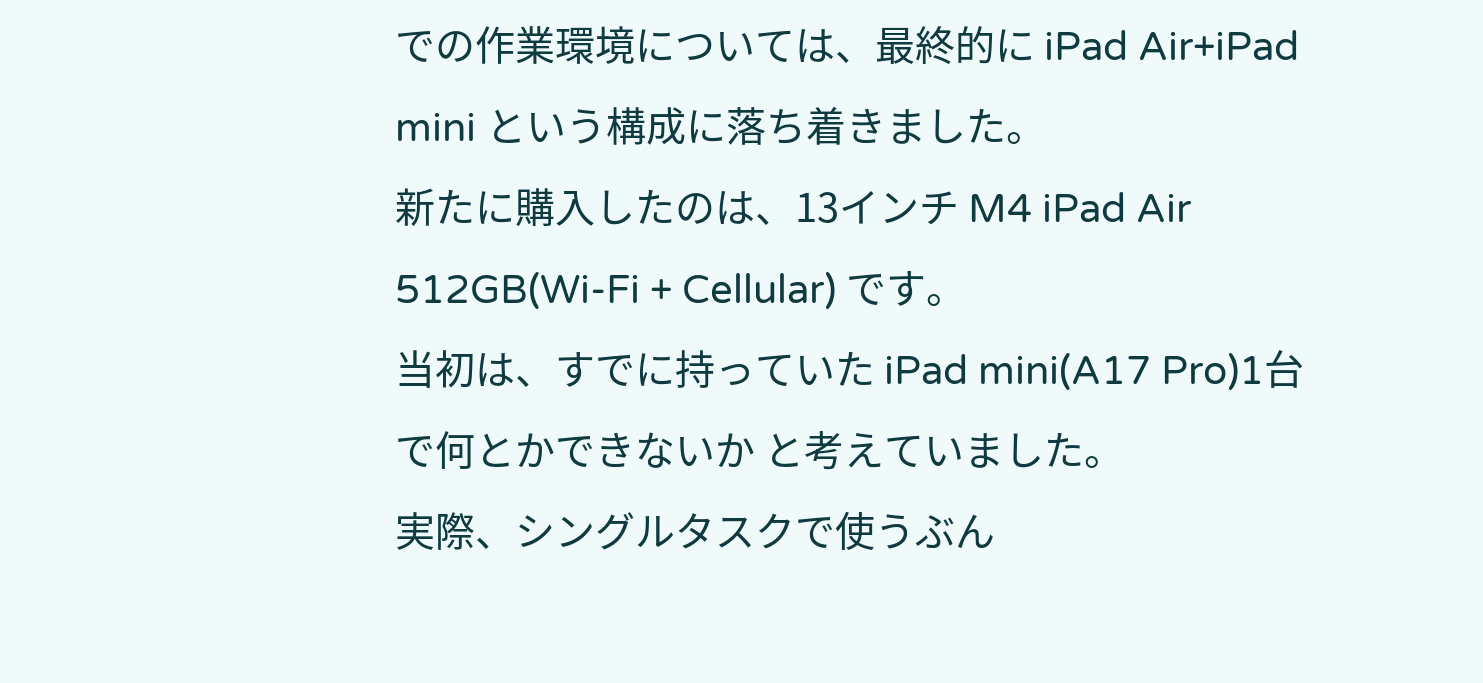での作業環境については、最終的に iPad Air+iPad mini という構成に落ち着きました。
新たに購入したのは、13インチ M4 iPad Air 512GB(Wi-Fi + Cellular) です。
当初は、すでに持っていた iPad mini(A17 Pro)1台で何とかできないか と考えていました。
実際、シングルタスクで使うぶん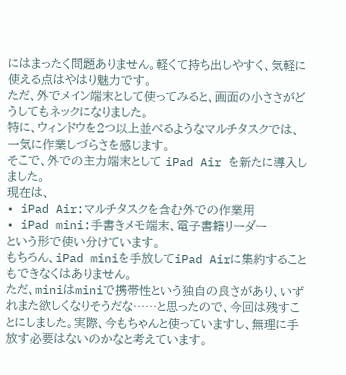にはまったく問題ありません。軽くて持ち出しやすく、気軽に使える点はやはり魅力です。
ただ、外でメイン端末として使ってみると、画面の小ささがどうしてもネックになりました。
特に、ウィンドウを2つ以上並べるようなマルチタスクでは、一気に作業しづらさを感じます。
そこで、外での主力端末として iPad Air を新たに導入しました。
現在は、
• iPad Air:マルチタスクを含む外での作業用
• iPad mini:手書きメモ端末、電子書籍リーダー
という形で使い分けています。
もちろん、iPad miniを手放してiPad Airに集約することもできなくはありません。
ただ、miniはminiで携帯性という独自の良さがあり、いずれまた欲しくなりそうだな……と思ったので、今回は残すことにしました。実際、今もちゃんと使っていますし、無理に手放す必要はないのかなと考えています。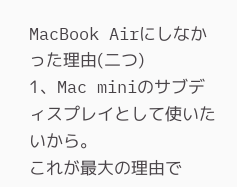MacBook Airにしなかった理由(二つ)
1、Mac miniのサブディスプレイとして使いたいから。
これが最大の理由で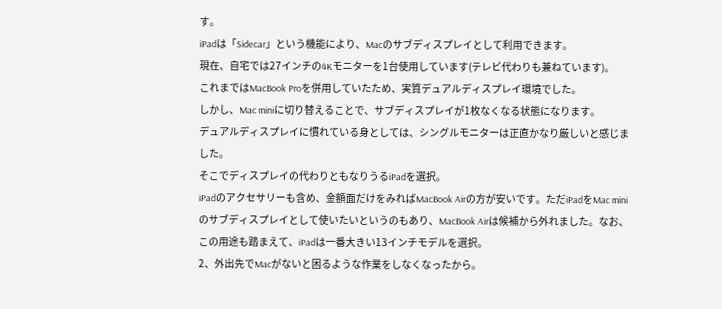す。
iPadは「Sidecar」という機能により、Macのサブディスプレイとして利用できます。
現在、自宅では27インチの4Kモニターを1台使用しています(テレビ代わりも兼ねています)。
これまではMacBook Proを併用していたため、実質デュアルディスプレイ環境でした。
しかし、Mac miniに切り替えることで、サブディスプレイが1枚なくなる状態になります。
デュアルディスプレイに慣れている身としては、シングルモニターは正直かなり厳しいと感じました。
そこでディスプレイの代わりともなりうるiPadを選択。
iPadのアクセサリーも含め、金額面だけをみればMacBook Airの方が安いです。ただiPadをMac miniのサブディスプレイとして使いたいというのもあり、MacBook Airは候補から外れました。なお、この用途も踏まえて、iPadは一番大きい13インチモデルを選択。
2、外出先でMacがないと困るような作業をしなくなったから。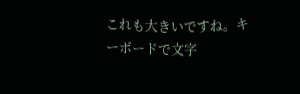これも大きいですね。キーボードで文字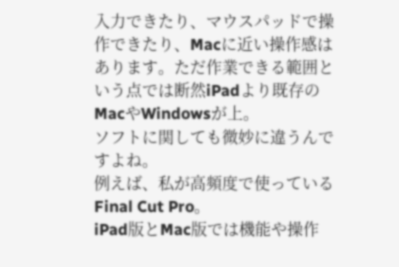入力できたり、マウスパッドで操作できたり、Macに近い操作感はあります。ただ作業できる範囲という点では断然iPadより既存のMacやWindowsが上。
ソフトに関しても微妙に違うんですよね。
例えば、私が高頻度で使っているFinal Cut Pro。
iPad版とMac版では機能や操作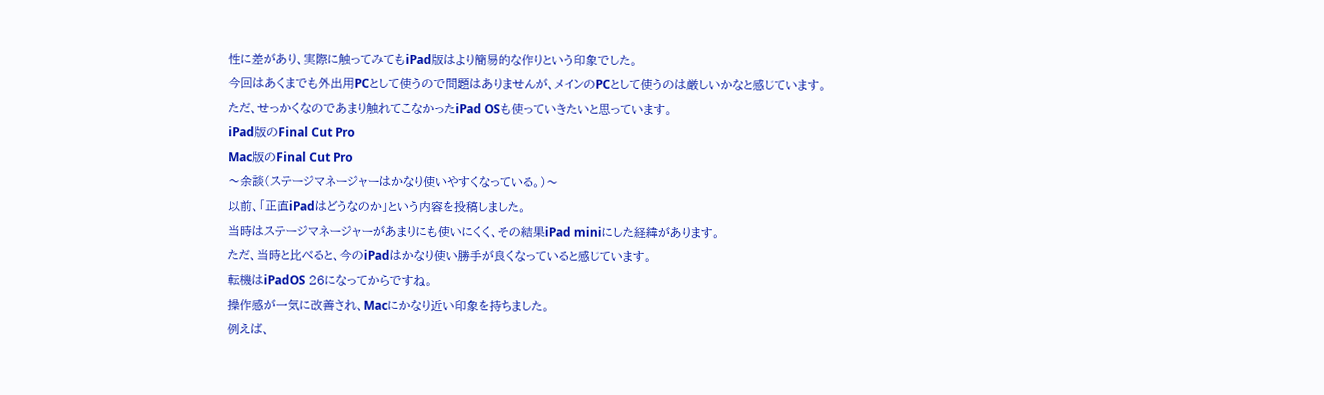性に差があり、実際に触ってみてもiPad版はより簡易的な作りという印象でした。
今回はあくまでも外出用PCとして使うので問題はありませんが、メインのPCとして使うのは厳しいかなと感じています。
ただ、せっかくなのであまり触れてこなかったiPad OSも使っていきたいと思っています。
iPad版のFinal Cut Pro
Mac版のFinal Cut Pro
〜余談(ステージマネージャーはかなり使いやすくなっている。)〜
以前、「正直iPadはどうなのか」という内容を投稿しました。
当時はステージマネージャーがあまりにも使いにくく、その結果iPad miniにした経緯があります。
ただ、当時と比べると、今のiPadはかなり使い勝手が良くなっていると感じています。
転機はiPadOS 26になってからですね。
操作感が一気に改善され、Macにかなり近い印象を持ちました。
例えば、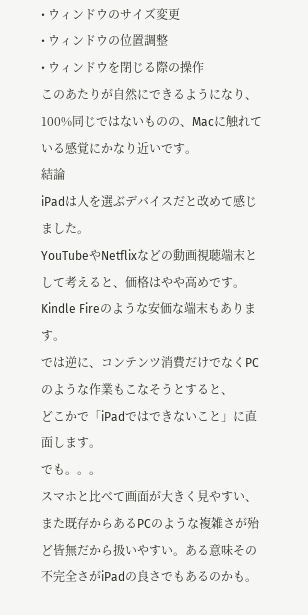• ウィンドウのサイズ変更
• ウィンドウの位置調整
• ウィンドウを閉じる際の操作
このあたりが自然にできるようになり、
100%同じではないものの、Macに触れている感覚にかなり近いです。
結論
iPadは人を選ぶデバイスだと改めて感じました。
YouTubeやNetflixなどの動画視聴端末として考えると、価格はやや高めです。
Kindle Fireのような安価な端末もあります。
では逆に、コンテンツ消費だけでなくPCのような作業もこなそうとすると、
どこかで「iPadではできないこと」に直面します。
でも。。。
スマホと比べて画面が大きく見やすい、また既存からあるPCのような複雑さが殆ど皆無だから扱いやすい。ある意味その不完全さがiPadの良さでもあるのかも。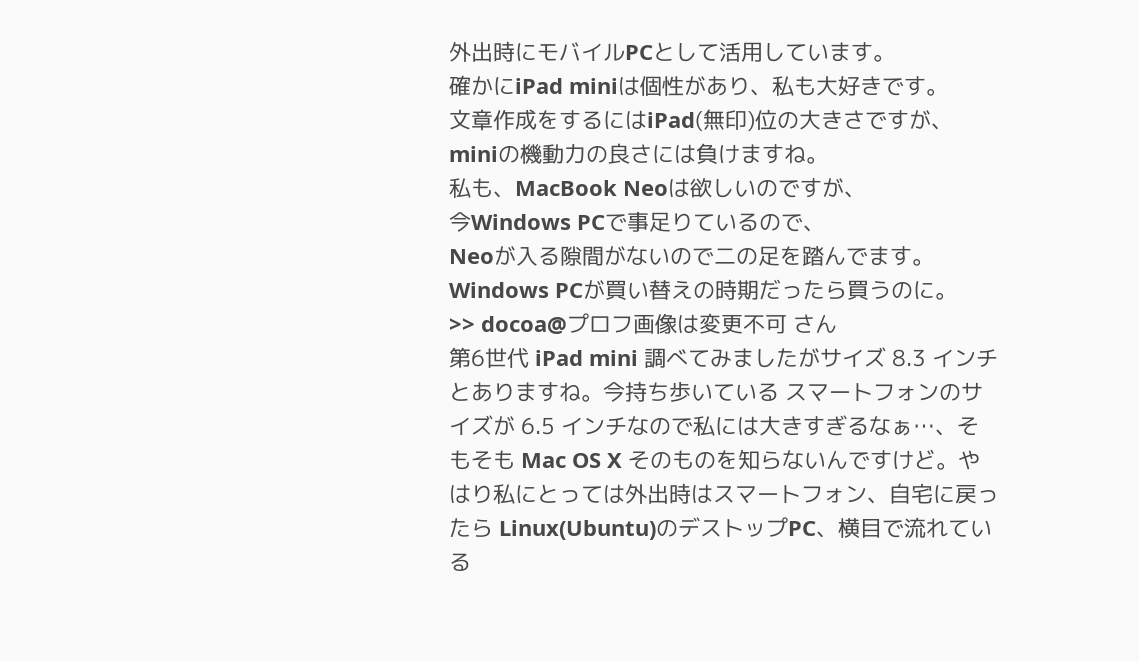外出時にモバイルPCとして活用しています。
確かにiPad miniは個性があり、私も大好きです。
文章作成をするにはiPad(無印)位の大きさですが、
miniの機動力の良さには負けますね。
私も、MacBook Neoは欲しいのですが、
今Windows PCで事足りているので、
Neoが入る隙間がないので二の足を踏んでます。
Windows PCが買い替えの時期だったら買うのに。
>> docoa@プロフ画像は変更不可 さん
第6世代 iPad mini 調べてみましたがサイズ 8.3 インチとありますね。今持ち歩いている スマートフォンのサイズが 6.5 インチなので私には大きすぎるなぁ…、そもそも Mac OS X そのものを知らないんですけど。やはり私にとっては外出時はスマートフォン、自宅に戻ったら Linux(Ubuntu)のデストップPC、横目で流れている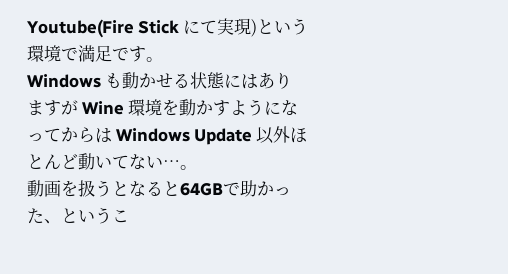Youtube(Fire Stick にて実現)という環境で満足です。
Windows も動かせる状態にはありますが Wine 環境を動かすようになってからは Windows Update 以外ほとんど動いてない…。
動画を扱うとなると64GBで助かった、というこ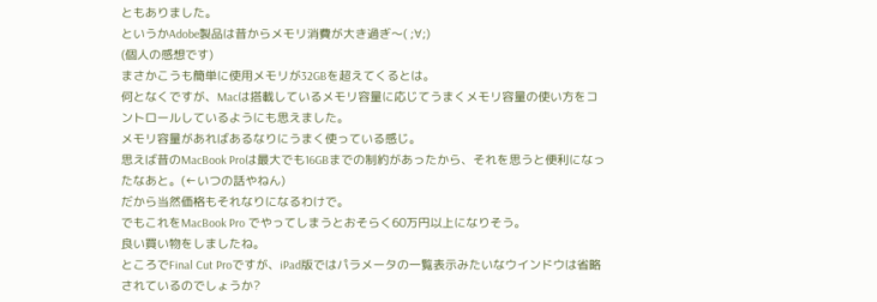ともありました。
というかAdobe製品は昔からメモリ消費が大き過ぎ〜( ;∀;)
(個人の感想です)
まさかこうも簡単に使用メモリが32GBを超えてくるとは。
何となくですが、Macは搭載しているメモリ容量に応じてうまくメモリ容量の使い方をコントロールしているようにも思えました。
メモリ容量があればあるなりにうまく使っている感じ。
思えば昔のMacBook Proは最大でも16GBまでの制約があったから、それを思うと便利になったなあと。(←いつの話やねん)
だから当然価格もそれなりになるわけで。
でもこれをMacBook Pro でやってしまうとおそらく60万円以上になりそう。
良い買い物をしましたね。
ところでFinal Cut Proですが、iPad版ではパラメータの一覧表示みたいなウインドウは省略されているのでしょうか?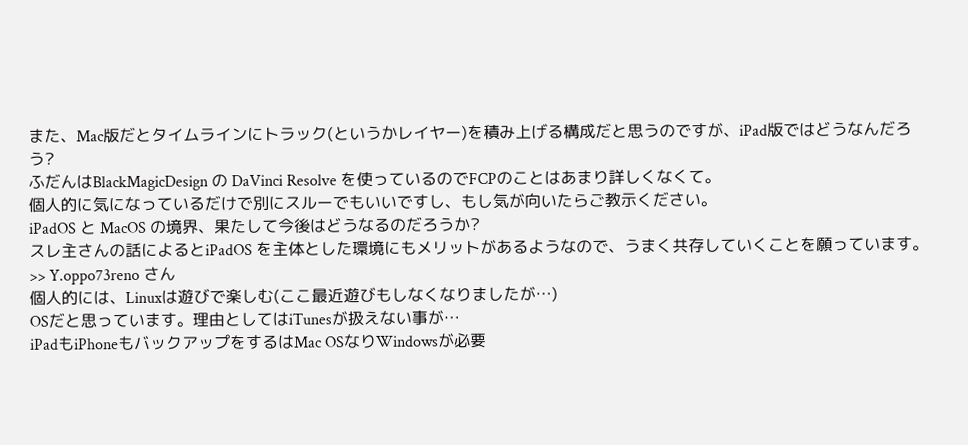また、Mac版だとタイムラインにトラック(というかレイヤー)を積み上げる構成だと思うのですが、iPad版ではどうなんだろう?
ふだんはBlackMagicDesign の DaVinci Resolve を使っているのでFCPのことはあまり詳しくなくて。
個人的に気になっているだけで別にスルーでもいいですし、もし気が向いたらご教示ください。
iPadOS と MacOS の境界、果たして今後はどうなるのだろうか?
スレ主さんの話によるとiPadOS を主体とした環境にもメリットがあるようなので、うまく共存していくことを願っています。
>> Y.oppo73reno さん
個人的には、Linuxは遊びで楽しむ(ここ最近遊びもしなくなりましたが…)
OSだと思っています。理由としてはiTunesが扱えない事が…
iPadもiPhoneもバックアップをするはMac OSなりWindowsが必要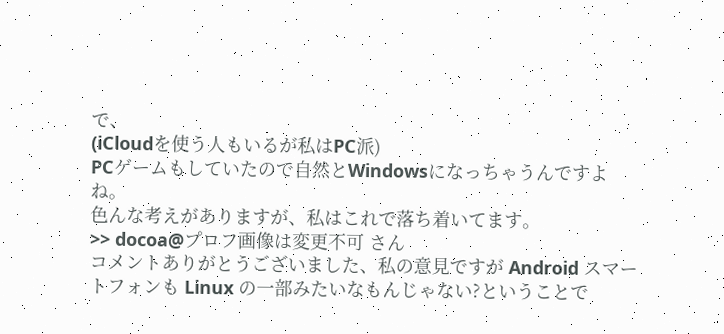で、
(iCloudを使う人もいるが私はPC派)
PCゲームもしていたので自然とWindowsになっちゃうんですよね。
色んな考えがありますが、私はこれで落ち着いてます。
>> docoa@プロフ画像は変更不可 さん
コメントありがとうございました、私の意見ですが Android スマートフォンも Linux の一部みたいなもんじゃない?ということで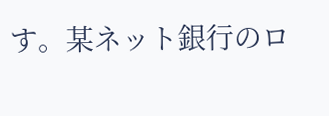す。某ネット銀行のロ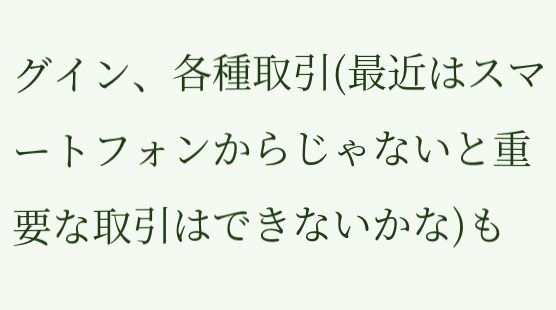グイン、各種取引(最近はスマートフォンからじゃないと重要な取引はできないかな)も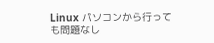Linux パソコンから行っても問題なし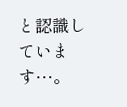と認識しています…。